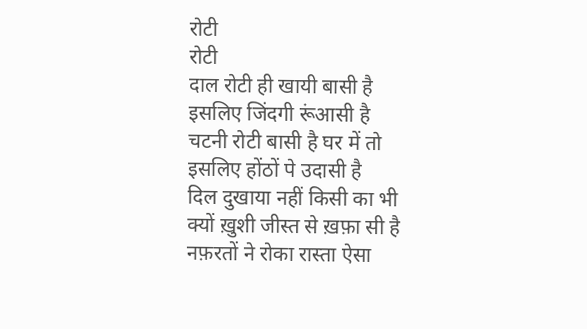रोटी
रोटी
दाल रोटी ही खायी बासी है
इसलिए जिंदगी रूंआसी है
चटनी रोटी बासी है घर में तो
इसलिए होंठों पे उदासी है
दिल दुखाया नहीं किसी का भी
क्यों ख़ुशी जीस्त से ख़फ़ा सी है
नफ़रतों ने रोका रास्ता ऐसा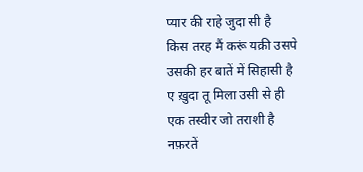प्यार की राहे जुदा सी है
किस तरह मैं करूं यक़ी उसपे
उसकी हर बातें में सिहासी है
ए ख़ुदा तू मिला उसी से ही
एक तस्वीर जो तराशी है
नफ़रतें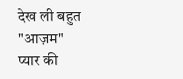देख ली बहुत "आज़म"
प्यार की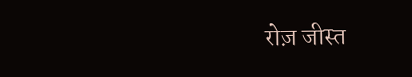रोज़ जीस्त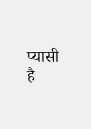प्यासी है